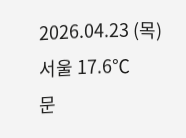2026.04.23 (목)
서울 17.6℃
문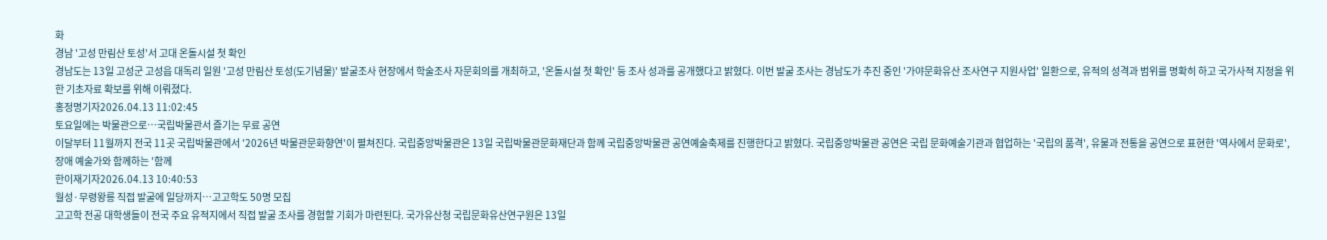화
경남 '고성 만림산 토성'서 고대 온돌시설 첫 확인
경남도는 13일 고성군 고성읍 대독리 일원 '고성 만림산 토성(도기념물)' 발굴조사 현장에서 학술조사 자문회의를 개최하고, '온돌시설 첫 확인' 등 조사 성과를 공개했다고 밝혔다. 이번 발굴 조사는 경남도가 추진 중인 '가야문화유산 조사연구 지원사업' 일환으로, 유적의 성격과 범위를 명확히 하고 국가사적 지정을 위한 기초자료 확보를 위해 이뤄졌다.
홍정명기자2026.04.13 11:02:45
토요일에는 박물관으로…국립박물관서 즐기는 무료 공연
이달부터 11월까지 전국 11곳 국립박물관에서 '2026년 박물관문화향연'이 펼쳐진다. 국립중앙박물관은 13일 국립박물관문화재단과 함께 국립중앙박물관 공연예술축제를 진행한다고 밝혔다. 국립중앙박물관 공연은 국립 문화예술기관과 협업하는 '국립의 품격', 유물과 전통을 공연으로 표현한 '역사에서 문화로', 장애 예술가와 함께하는 '함께
한이재기자2026.04.13 10:40:53
월성·무령왕릉 직접 발굴에 일당까지…고고학도 50명 모집
고고학 전공 대학생들이 전국 주요 유적지에서 직접 발굴 조사를 경험할 기회가 마련된다. 국가유산청 국립문화유산연구원은 13일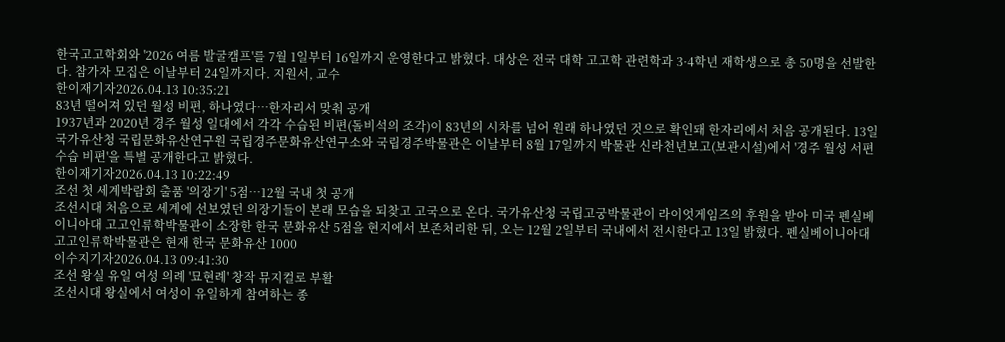한국고고학회와 '2026 여름 발굴캠프'를 7월 1일부터 16일까지 운영한다고 밝혔다. 대상은 전국 대학 고고학 관련학과 3·4학년 재학생으로 총 50명을 선발한다. 참가자 모집은 이날부터 24일까지다. 지원서, 교수
한이재기자2026.04.13 10:35:21
83년 떨어져 있던 월성 비편, 하나였다…한자리서 맞춰 공개
1937년과 2020년 경주 월성 일대에서 각각 수습된 비편(돌비석의 조각)이 83년의 시차를 넘어 원래 하나였던 것으로 확인돼 한자리에서 처음 공개된다. 13일 국가유산청 국립문화유산연구원 국립경주문화유산연구소와 국립경주박물관은 이날부터 8월 17일까지 박물관 신라천년보고(보관시설)에서 '경주 월성 서편 수습 비편'을 특별 공개한다고 밝혔다.
한이재기자2026.04.13 10:22:49
조선 첫 세계박람회 출품 '의장기' 5점…12월 국내 첫 공개
조선시대 처음으로 세계에 선보였던 의장기들이 본래 모습을 되찾고 고국으로 온다. 국가유산청 국립고궁박물관이 라이엇게임즈의 후원을 받아 미국 펜실베이니아대 고고인류학박물관이 소장한 한국 문화유산 5점을 현지에서 보존처리한 뒤, 오는 12월 2일부터 국내에서 전시한다고 13일 밝혔다. 펜실베이니아대 고고인류학박물관은 현재 한국 문화유산 1000
이수지기자2026.04.13 09:41:30
조선 왕실 유일 여성 의례 '묘현례' 창작 뮤지컬로 부활
조선시대 왕실에서 여성이 유일하게 참여하는 종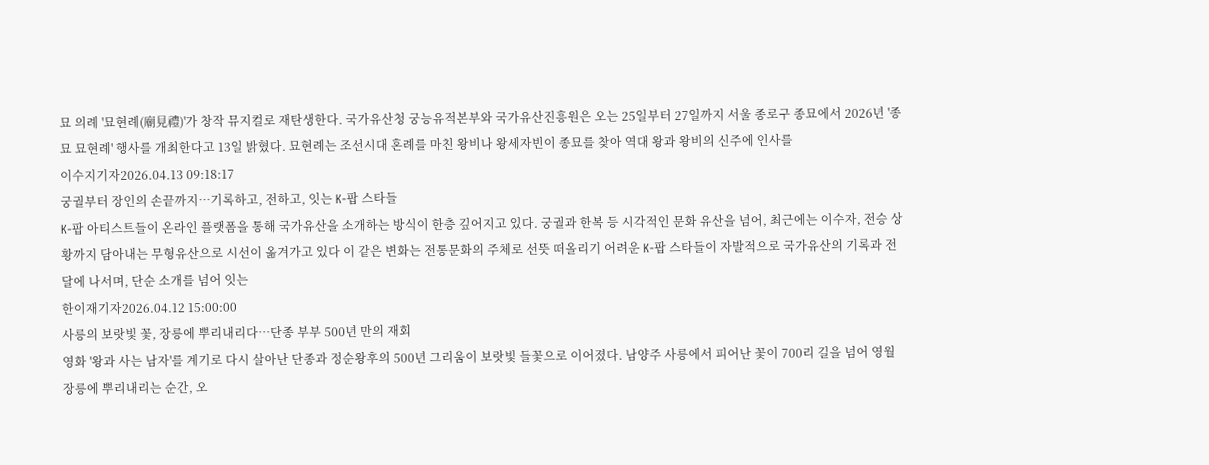묘 의례 '묘현례(廟見禮)'가 창작 뮤지컬로 재탄생한다. 국가유산청 궁능유적본부와 국가유산진흥원은 오는 25일부터 27일까지 서울 종로구 종묘에서 2026년 '종묘 묘현례' 행사를 개최한다고 13일 밝혔다. 묘현례는 조선시대 혼례를 마친 왕비나 왕세자빈이 종묘를 찾아 역대 왕과 왕비의 신주에 인사를
이수지기자2026.04.13 09:18:17
궁궐부터 장인의 손끝까지…기록하고, 전하고, 잇는 K-팝 스타들
K-팝 아티스트들이 온라인 플랫폼을 통해 국가유산을 소개하는 방식이 한층 깊어지고 있다. 궁궐과 한복 등 시각적인 문화 유산을 넘어, 최근에는 이수자, 전승 상황까지 담아내는 무형유산으로 시선이 옮겨가고 있다 이 같은 변화는 전통문화의 주체로 선뜻 떠올리기 어려운 K-팝 스타들이 자발적으로 국가유산의 기록과 전달에 나서며, 단순 소개를 넘어 잇는
한이재기자2026.04.12 15:00:00
사릉의 보랏빛 꽃, 장릉에 뿌리내리다…단종 부부 500년 만의 재회
영화 '왕과 사는 남자'를 계기로 다시 살아난 단종과 정순왕후의 500년 그리움이 보랏빛 들꽃으로 이어졌다. 남양주 사릉에서 피어난 꽃이 700리 길을 넘어 영월 장릉에 뿌리내리는 순간, 오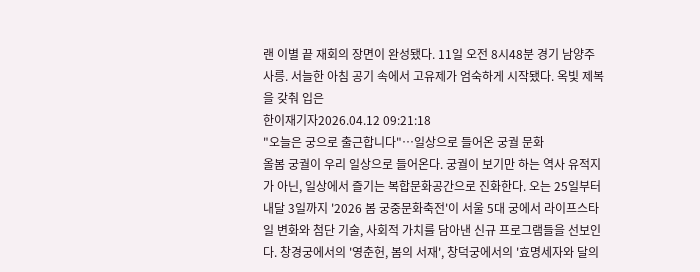랜 이별 끝 재회의 장면이 완성됐다. 11일 오전 8시48분 경기 남양주 사릉. 서늘한 아침 공기 속에서 고유제가 엄숙하게 시작됐다. 옥빛 제복을 갖춰 입은
한이재기자2026.04.12 09:21:18
"오늘은 궁으로 출근합니다"…일상으로 들어온 궁궐 문화
올봄 궁궐이 우리 일상으로 들어온다. 궁궐이 보기만 하는 역사 유적지가 아닌, 일상에서 즐기는 복합문화공간으로 진화한다. 오는 25일부터 내달 3일까지 '2026 봄 궁중문화축전'이 서울 5대 궁에서 라이프스타일 변화와 첨단 기술, 사회적 가치를 담아낸 신규 프로그램들을 선보인다. 창경궁에서의 '영춘헌, 봄의 서재', 창덕궁에서의 '효명세자와 달의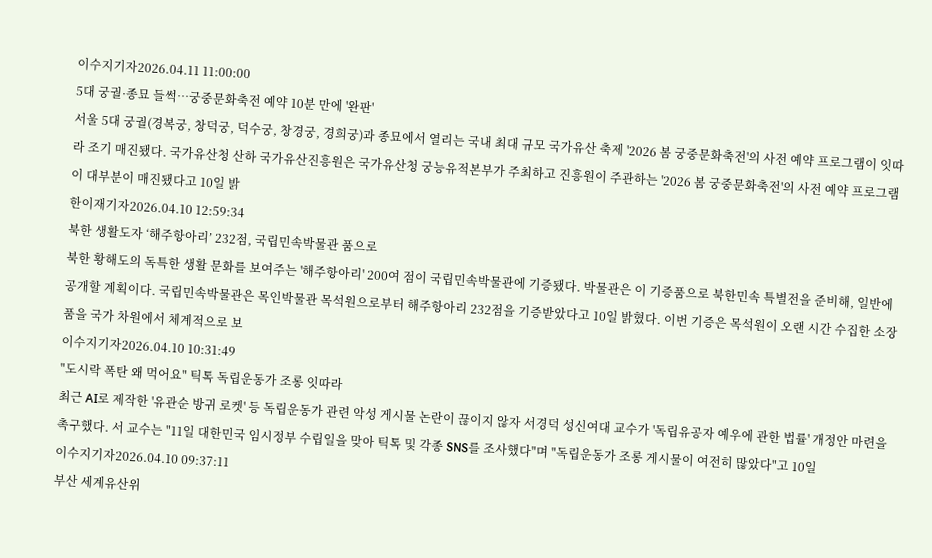이수지기자2026.04.11 11:00:00
5대 궁궐·종묘 들썩…궁중문화축전 예약 10분 만에 '완판'
서울 5대 궁궐(경복궁, 창덕궁, 덕수궁, 창경궁, 경희궁)과 종묘에서 열리는 국내 최대 규모 국가유산 축제 '2026 봄 궁중문화축전'의 사전 예약 프로그램이 잇따라 조기 매진됐다. 국가유산청 산하 국가유산진흥원은 국가유산청 궁능유적본부가 주최하고 진흥원이 주관하는 '2026 봄 궁중문화축전'의 사전 예약 프로그램이 대부분이 매진됐다고 10일 밝
한이재기자2026.04.10 12:59:34
북한 생활도자 ‘해주항아리’ 232점, 국립민속박물관 품으로
북한 황해도의 독특한 생활 문화를 보여주는 '해주항아리' 200여 점이 국립민속박물관에 기증됐다. 박물관은 이 기증품으로 북한민속 특별전을 준비해, 일반에 공개할 계획이다. 국립민속박물관은 목인박물관 목석원으로부터 해주항아리 232점을 기증받았다고 10일 밝혔다. 이번 기증은 목석원이 오랜 시간 수집한 소장품을 국가 차원에서 체계적으로 보
이수지기자2026.04.10 10:31:49
"도시락 폭탄 왜 먹어요" 틱톡 독립운동가 조롱 잇따라
최근 AI로 제작한 '유관순 방귀 로켓' 등 독립운동가 관련 악성 게시물 논란이 끊이지 않자 서경덕 성신여대 교수가 '독립유공자 예우에 관한 법률' 개정안 마련을 촉구했다. 서 교수는 "11일 대한민국 임시정부 수립일을 맞아 틱톡 및 각종 SNS를 조사했다"며 "독립운동가 조롱 게시물이 여전히 많았다"고 10일
이수지기자2026.04.10 09:37:11
부산 세계유산위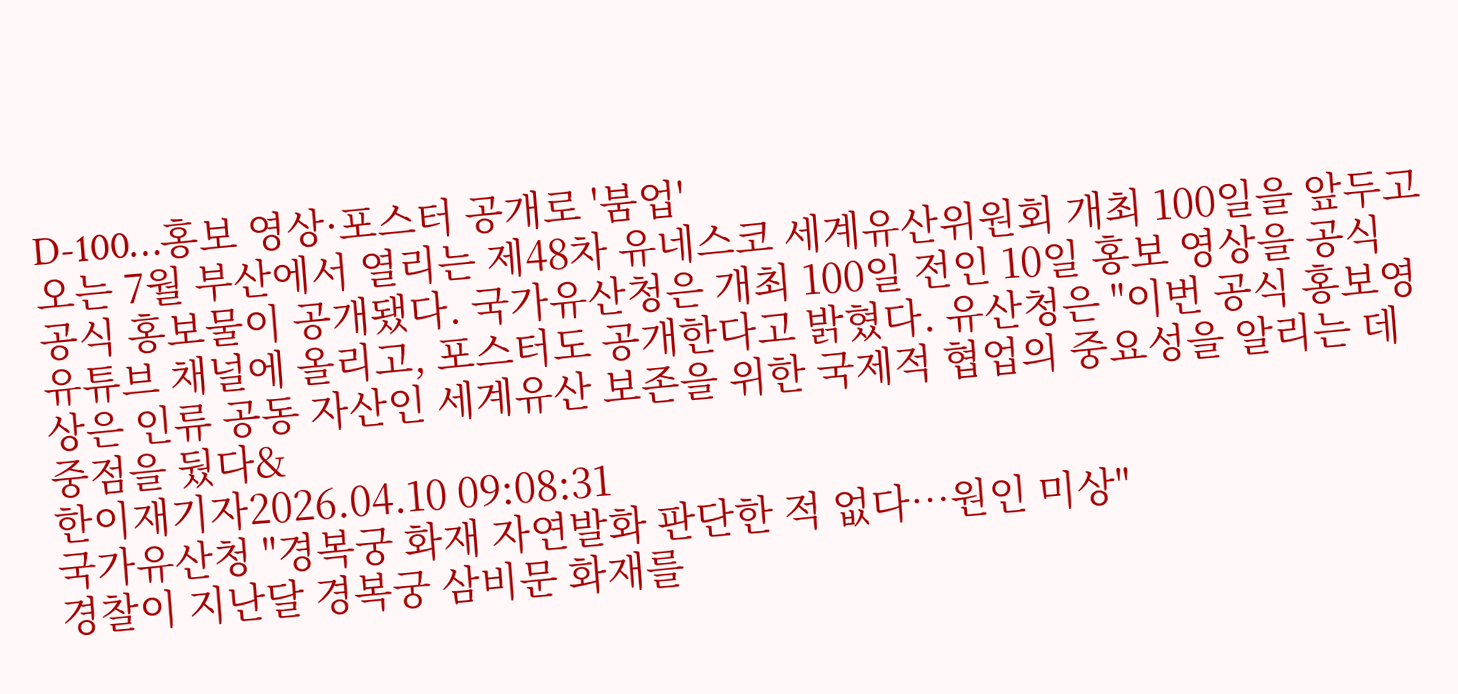D-100…홍보 영상·포스터 공개로 '붐업'
오는 7월 부산에서 열리는 제48차 유네스코 세계유산위원회 개최 100일을 앞두고 공식 홍보물이 공개됐다. 국가유산청은 개최 100일 전인 10일 홍보 영상을 공식 유튜브 채널에 올리고, 포스터도 공개한다고 밝혔다. 유산청은 "이번 공식 홍보영상은 인류 공동 자산인 세계유산 보존을 위한 국제적 협업의 중요성을 알리는 데 중점을 뒀다&
한이재기자2026.04.10 09:08:31
국가유산청 "경복궁 화재 자연발화 판단한 적 없다…원인 미상"
경찰이 지난달 경복궁 삼비문 화재를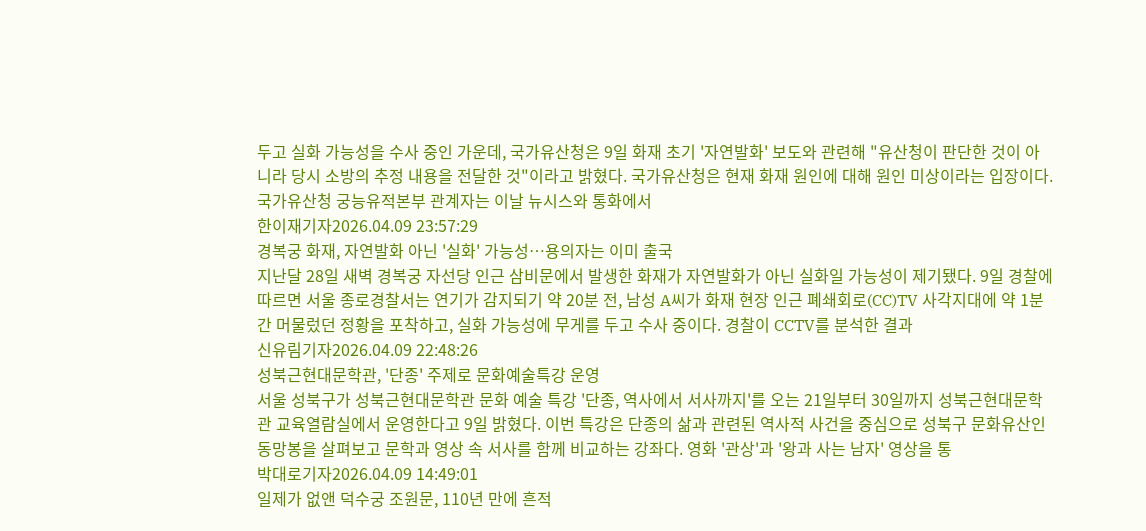두고 실화 가능성을 수사 중인 가운데, 국가유산청은 9일 화재 초기 '자연발화' 보도와 관련해 "유산청이 판단한 것이 아니라 당시 소방의 추정 내용을 전달한 것"이라고 밝혔다. 국가유산청은 현재 화재 원인에 대해 원인 미상이라는 입장이다. 국가유산청 궁능유적본부 관계자는 이날 뉴시스와 통화에서
한이재기자2026.04.09 23:57:29
경복궁 화재, 자연발화 아닌 '실화' 가능성…용의자는 이미 출국
지난달 28일 새벽 경복궁 자선당 인근 삼비문에서 발생한 화재가 자연발화가 아닌 실화일 가능성이 제기됐다. 9일 경찰에 따르면 서울 종로경찰서는 연기가 감지되기 약 20분 전, 남성 A씨가 화재 현장 인근 폐쇄회로(CC)TV 사각지대에 약 1분간 머물렀던 정황을 포착하고, 실화 가능성에 무게를 두고 수사 중이다. 경찰이 CCTV를 분석한 결과
신유림기자2026.04.09 22:48:26
성북근현대문학관, '단종' 주제로 문화예술특강 운영
서울 성북구가 성북근현대문학관 문화 예술 특강 '단종, 역사에서 서사까지'를 오는 21일부터 30일까지 성북근현대문학관 교육열람실에서 운영한다고 9일 밝혔다. 이번 특강은 단종의 삶과 관련된 역사적 사건을 중심으로 성북구 문화유산인 동망봉을 살펴보고 문학과 영상 속 서사를 함께 비교하는 강좌다. 영화 '관상'과 '왕과 사는 남자' 영상을 통
박대로기자2026.04.09 14:49:01
일제가 없앤 덕수궁 조원문, 110년 만에 흔적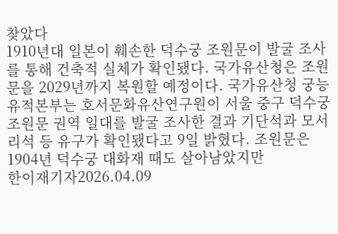찾았다
1910년대 일본이 훼손한 덕수궁 조원문이 발굴 조사를 통해 건축적 실체가 확인됐다. 국가유산청은 조원문을 2029년까지 복원할 예정이다. 국가유산청 궁능유적본부는 호서문화유산연구원이 서울 중구 덕수궁 조원문 권역 일대를 발굴 조사한 결과 기단석과 모서리석 등 유구가 확인됐다고 9일 밝혔다. 조원문은 1904년 덕수궁 대화재 때도 살아남았지만
한이재기자2026.04.09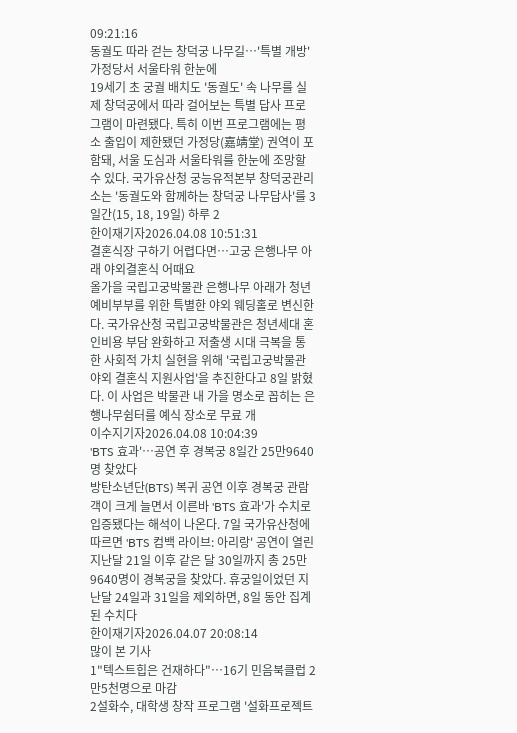09:21:16
동궐도 따라 걷는 창덕궁 나무길…'특별 개방' 가정당서 서울타워 한눈에
19세기 초 궁궐 배치도 '동궐도' 속 나무를 실제 창덕궁에서 따라 걸어보는 특별 답사 프로그램이 마련됐다. 특히 이번 프로그램에는 평소 출입이 제한됐던 가정당(嘉靖堂) 권역이 포함돼, 서울 도심과 서울타워를 한눈에 조망할 수 있다. 국가유산청 궁능유적본부 창덕궁관리소는 '동궐도와 함께하는 창덕궁 나무답사'를 3일간(15, 18, 19일) 하루 2
한이재기자2026.04.08 10:51:31
결혼식장 구하기 어렵다면…고궁 은행나무 아래 야외결혼식 어때요
올가을 국립고궁박물관 은행나무 아래가 청년 예비부부를 위한 특별한 야외 웨딩홀로 변신한다. 국가유산청 국립고궁박물관은 청년세대 혼인비용 부담 완화하고 저출생 시대 극복을 통한 사회적 가치 실현을 위해 '국립고궁박물관 야외 결혼식 지원사업'을 추진한다고 8일 밝혔다. 이 사업은 박물관 내 가을 명소로 꼽히는 은행나무쉼터를 예식 장소로 무료 개
이수지기자2026.04.08 10:04:39
'BTS 효과'…공연 후 경복궁 8일간 25만9640명 찾았다
방탄소년단(BTS) 복귀 공연 이후 경복궁 관람객이 크게 늘면서 이른바 'BTS 효과'가 수치로 입증됐다는 해석이 나온다. 7일 국가유산청에 따르면 'BTS 컴백 라이브: 아리랑' 공연이 열린 지난달 21일 이후 같은 달 30일까지 총 25만9640명이 경복궁을 찾았다. 휴궁일이었던 지난달 24일과 31일을 제외하면, 8일 동안 집계된 수치다
한이재기자2026.04.07 20:08:14
많이 본 기사
1"텍스트힙은 건재하다"…16기 민음북클럽 2만5천명으로 마감
2설화수, 대학생 창작 프로그램 '설화프로젝트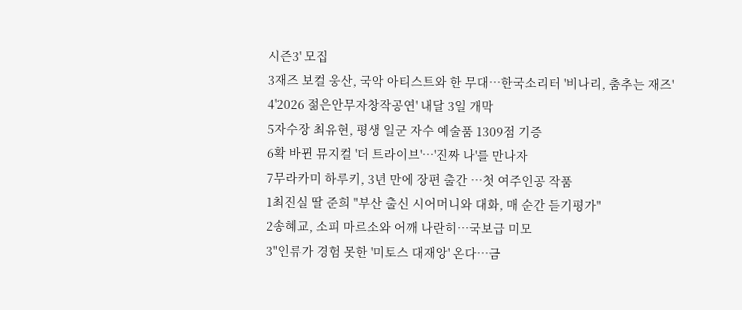시즌3' 모집
3재즈 보컬 웅산, 국악 아티스트와 한 무대…한국소리터 '비나리, 춤추는 재즈'
4'2026 젊은안무자창작공연' 내달 3일 개막
5자수장 최유현, 평생 일군 자수 예술품 1309점 기증
6확 바뀐 뮤지컬 '더 트라이브'…'진짜 나'를 만나자
7무라카미 하루키, 3년 만에 장편 출간 …첫 여주인공 작품
1최진실 딸 준희 "부산 출신 시어머니와 대화, 매 순간 듣기평가"
2송혜교, 소피 마르소와 어깨 나란히…국보급 미모
3"인류가 경험 못한 '미토스 대재앙' 온다…금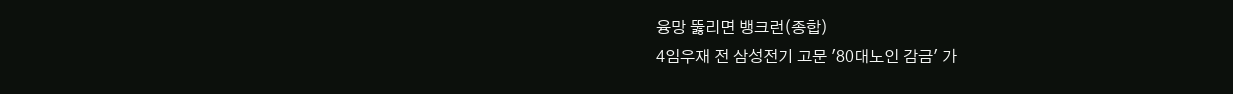융망 뚫리면 뱅크런(종합)
4임우재 전 삼성전기 고문 '80대노인 감금' 가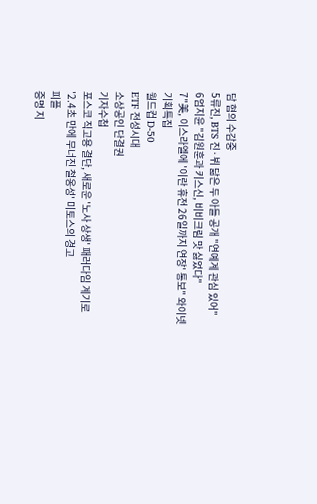담 혐의 수감중
5류진, BTS 진·뷔 닮은 두 아들 공개 "연예계 관심 있어"
6엄지윤 "김원훈과 키스신, 비비크림 맛 싫었다"
7"美, 이스라엘에 '이란 휴전 26일까지 연장' 통보" 와이넷
기획특집
월드컵 D-50
ETF 전성시대
소상공인 단결권
기자수첩
포스코 직고용 결단, 새로운 '노사 상생' 패러다임 계기로
'2.4초 만에 무너진 철옹성' 미토스의 경고
피플
증명 지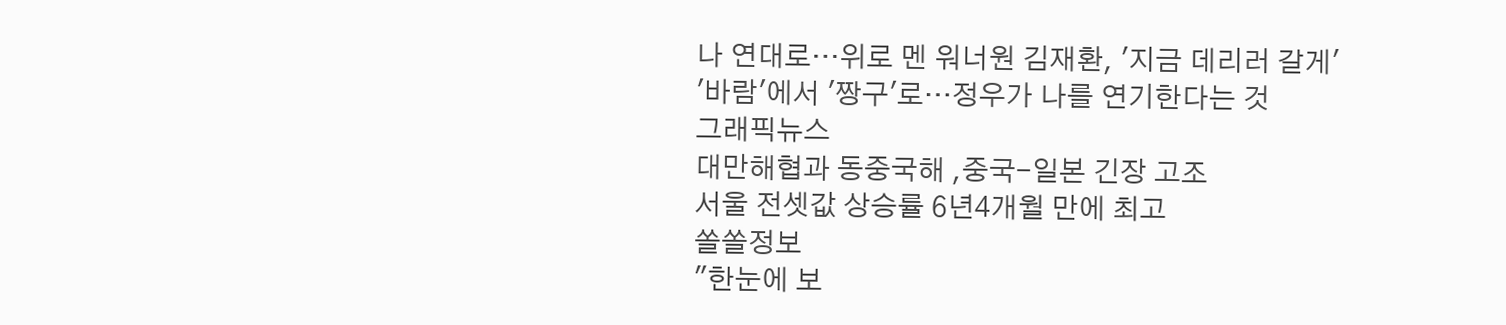나 연대로…위로 멘 워너원 김재환, '지금 데리러 갈게'
'바람'에서 '짱구'로…정우가 나를 연기한다는 것
그래픽뉴스
대만해협과 동중국해 ,중국-일본 긴장 고조
서울 전셋값 상승률 6년4개월 만에 최고
쏠쏠정보
"한눈에 보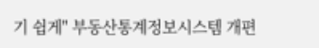기 쉽게" 부동산통계정보시스템 개편